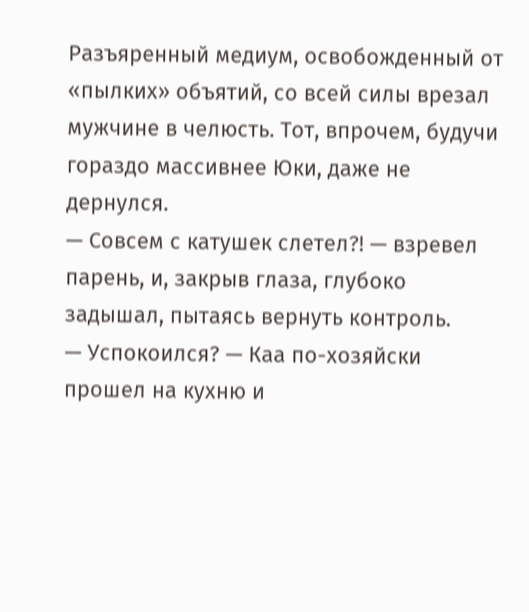Разъяренный медиум, освобожденный от «пылких» объятий, со всей силы врезал мужчине в челюсть. Тот, впрочем, будучи гораздо массивнее Юки, даже не дернулся.
— Совсем с катушек слетел?! — взревел парень, и, закрыв глаза, глубоко задышал, пытаясь вернуть контроль.
— Успокоился? — Каа по-хозяйски прошел на кухню и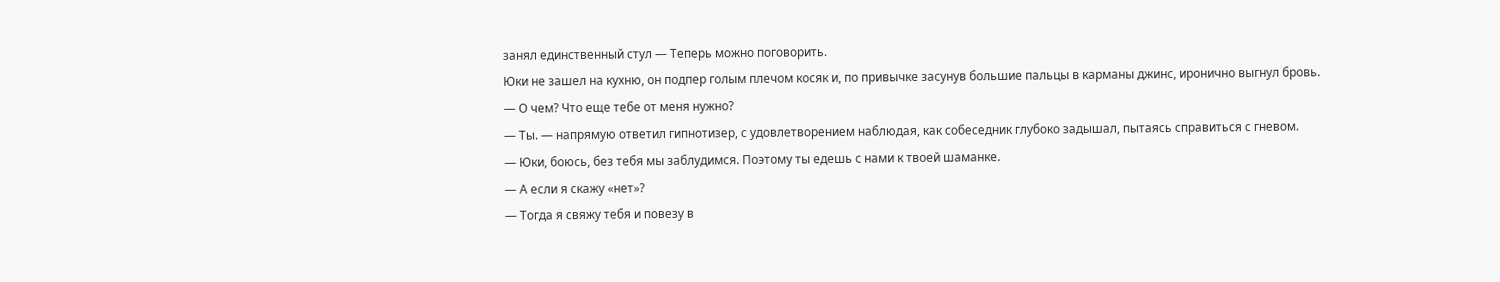занял единственный стул — Теперь можно поговорить.
Юки не зашел на кухню, он подпер голым плечом косяк и, по привычке засунув большие пальцы в карманы джинс, иронично выгнул бровь.
— О чем? Что еще тебе от меня нужно?
— Ты. — напрямую ответил гипнотизер, с удовлетворением наблюдая, как собеседник глубоко задышал, пытаясь справиться с гневом.
— Юки, боюсь, без тебя мы заблудимся. Поэтому ты едешь с нами к твоей шаманке.
— А если я скажу «нет»?
— Тогда я свяжу тебя и повезу в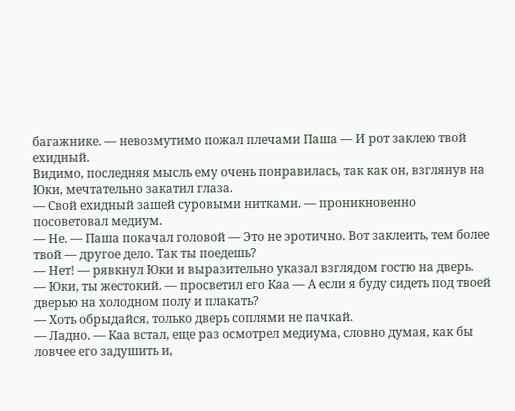багажнике. — невозмутимо пожал плечами Паша — И рот заклею твой ехидный.
Видимо, последняя мысль ему очень понравилась, так как он, взглянув на Юки, мечтательно закатил глаза.
— Свой ехидный зашей суровыми нитками. — проникновенно посоветовал медиум.
— Не. — Паша покачал головой — Это не эротично. Вот заклеить, тем более твой — другое дело. Так ты поедешь?
— Нет! — рявкнул Юки и выразительно указал взглядом гостю на дверь.
— Юки, ты жестокий. — просветил его Каа — А если я буду сидеть под твоей дверью на холодном полу и плакать?
— Хоть обрыдайся, только дверь соплями не пачкай.
— Ладно. — Каа встал, еще раз осмотрел медиума, словно думая, как бы ловчее его задушить и,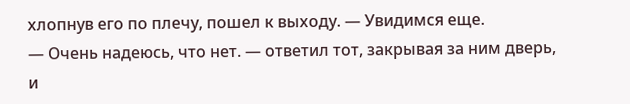хлопнув его по плечу, пошел к выходу. — Увидимся еще.
— Очень надеюсь, что нет. — ответил тот, закрывая за ним дверь, и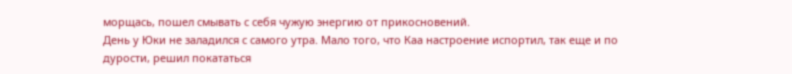морщась, пошел смывать с себя чужую энергию от прикосновений.
День у Юки не заладился с самого утра. Мало того, что Каа настроение испортил, так еще и по дурости, решил покататься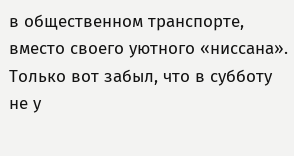в общественном транспорте, вместо своего уютного «ниссана». Только вот забыл, что в субботу не у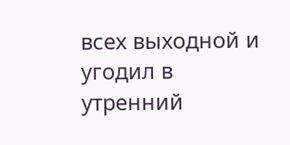всех выходной и угодил в утренний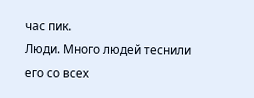час пик.
Люди. Много людей теснили его со всех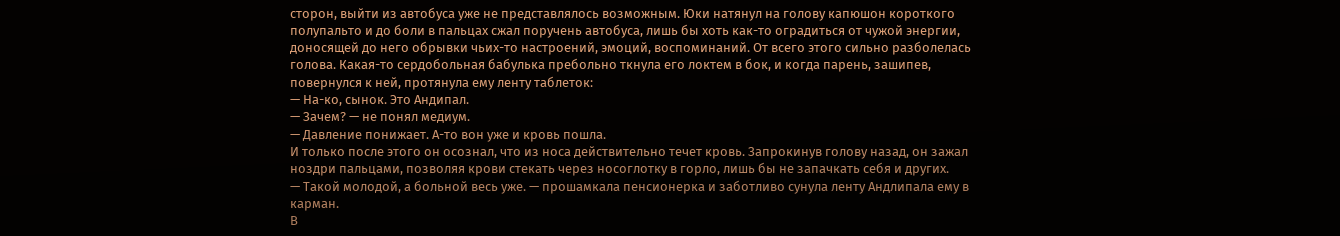сторон, выйти из автобуса уже не представлялось возможным. Юки натянул на голову капюшон короткого полупальто и до боли в пальцах сжал поручень автобуса, лишь бы хоть как-то оградиться от чужой энергии, доносящей до него обрывки чьих-то настроений, эмоций, воспоминаний. От всего этого сильно разболелась голова. Какая-то сердобольная бабулька пребольно ткнула его локтем в бок, и когда парень, зашипев, повернулся к ней, протянула ему ленту таблеток:
— На-ко, сынок. Это Андипал.
— Зачем? — не понял медиум.
— Давление понижает. А-то вон уже и кровь пошла.
И только после этого он осознал, что из носа действительно течет кровь. Запрокинув голову назад, он зажал ноздри пальцами, позволяя крови стекать через носоглотку в горло, лишь бы не запачкать себя и других.
— Такой молодой, а больной весь уже. — прошамкала пенсионерка и заботливо сунула ленту Андлипала ему в карман.
В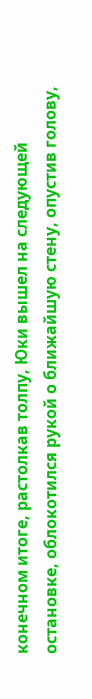конечном итоге, растолкав толпу, Юки вышел на следующей остановке, облокотился рукой о ближайшую стену, опустив голову,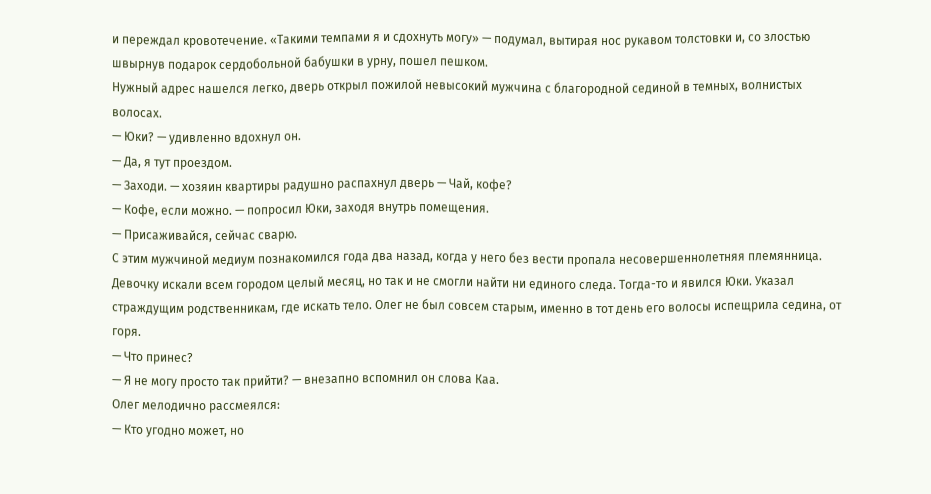и переждал кровотечение. «Такими темпами я и сдохнуть могу» — подумал, вытирая нос рукавом толстовки и, со злостью швырнув подарок сердобольной бабушки в урну, пошел пешком.
Нужный адрес нашелся легко, дверь открыл пожилой невысокий мужчина с благородной сединой в темных, волнистых волосах.
— Юки? — удивленно вдохнул он.
— Да, я тут проездом.
— Заходи. — хозяин квартиры радушно распахнул дверь — Чай, кофе?
— Кофе, если можно. — попросил Юки, заходя внутрь помещения.
— Присаживайся, сейчас сварю.
С этим мужчиной медиум познакомился года два назад, когда у него без вести пропала несовершеннолетняя племянница. Девочку искали всем городом целый месяц, но так и не смогли найти ни единого следа. Тогда-то и явился Юки. Указал страждущим родственникам, где искать тело. Олег не был совсем старым, именно в тот день его волосы испещрила седина, от горя.
— Что принес?
— Я не могу просто так прийти? — внезапно вспомнил он слова Каа.
Олег мелодично рассмеялся:
— Кто угодно может, но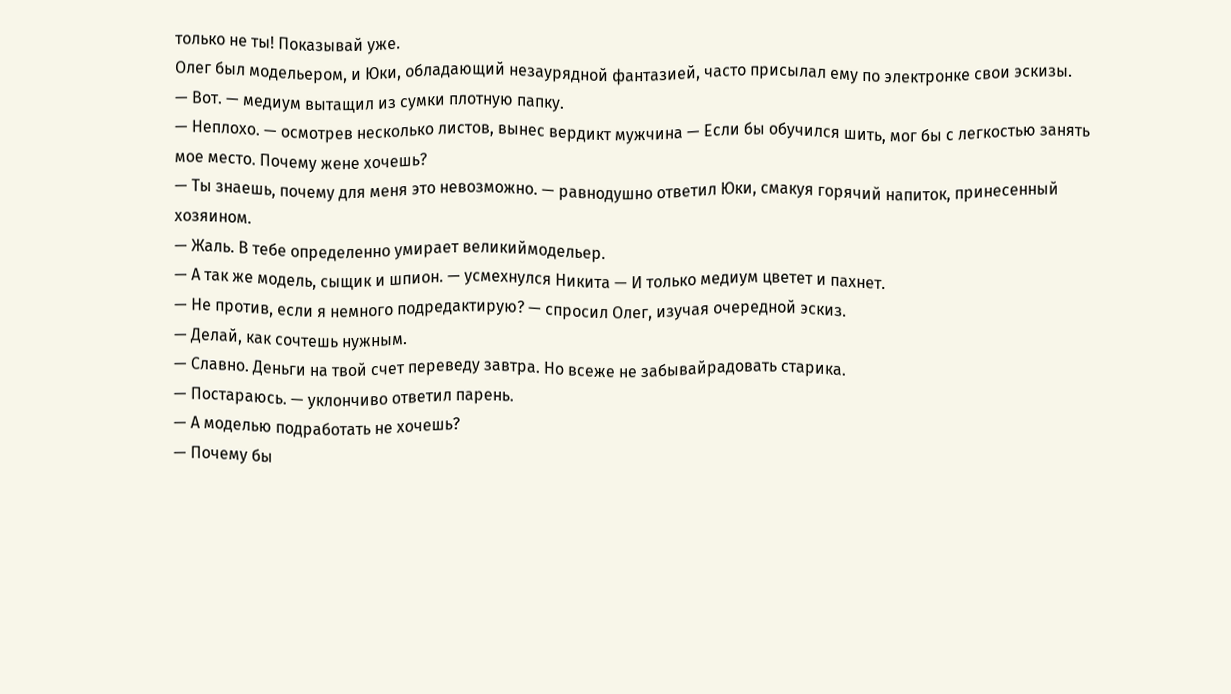только не ты! Показывай уже.
Олег был модельером, и Юки, обладающий незаурядной фантазией, часто присылал ему по электронке свои эскизы.
— Вот. — медиум вытащил из сумки плотную папку.
— Неплохо. — осмотрев несколько листов, вынес вердикт мужчина — Если бы обучился шить, мог бы с легкостью занять мое место. Почему жене хочешь?
— Ты знаешь, почему для меня это невозможно. — равнодушно ответил Юки, смакуя горячий напиток, принесенный хозяином.
— Жаль. В тебе определенно умирает великиймодельер.
— А так же модель, сыщик и шпион. — усмехнулся Никита — И только медиум цветет и пахнет.
— Не против, если я немного подредактирую? — спросил Олег, изучая очередной эскиз.
— Делай, как сочтешь нужным.
— Славно. Деньги на твой счет переведу завтра. Но всеже не забывайрадовать старика.
— Постараюсь. — уклончиво ответил парень.
— А моделью подработать не хочешь?
— Почему бы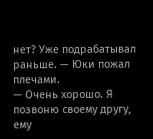нет? Уже подрабатывал раньше. — Юки пожал плечами.
— Очень хорошо. Я позвоню своему другу, ему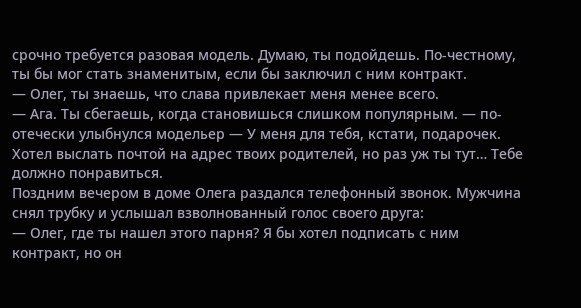срочно требуется разовая модель. Думаю, ты подойдешь. По-честному, ты бы мог стать знаменитым, если бы заключил с ним контракт.
— Олег, ты знаешь, что слава привлекает меня менее всего.
— Ага. Ты сбегаешь, когда становишься слишком популярным. — по-отечески улыбнулся модельер — У меня для тебя, кстати, подарочек. Хотел выслать почтой на адрес твоих родителей, но раз уж ты тут… Тебе должно понравиться.
Поздним вечером в доме Олега раздался телефонный звонок. Мужчина снял трубку и услышал взволнованный голос своего друга:
— Олег, где ты нашел этого парня? Я бы хотел подписать с ним контракт, но он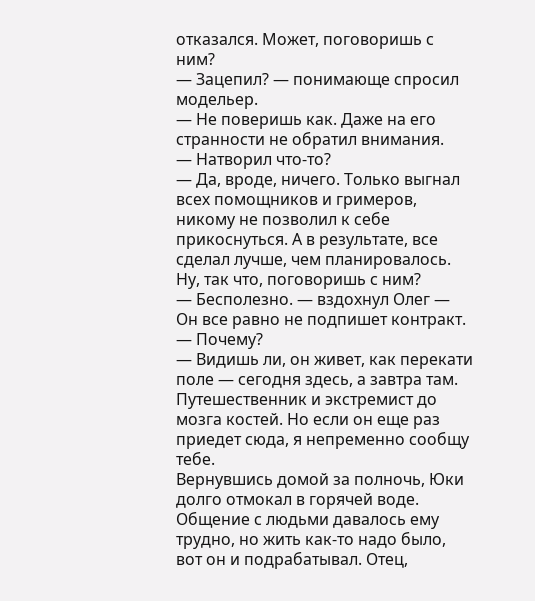отказался. Может, поговоришь с ним?
— Зацепил? — понимающе спросил модельер.
— Не поверишь как. Даже на его странности не обратил внимания.
— Натворил что-то?
— Да, вроде, ничего. Только выгнал всех помощников и гримеров, никому не позволил к себе прикоснуться. А в результате, все сделал лучше, чем планировалось. Ну, так что, поговоришь с ним?
— Бесполезно. — вздохнул Олег — Он все равно не подпишет контракт.
— Почему?
— Видишь ли, он живет, как перекати поле — сегодня здесь, а завтра там. Путешественник и экстремист до мозга костей. Но если он еще раз приедет сюда, я непременно сообщу тебе.
Вернувшись домой за полночь, Юки долго отмокал в горячей воде. Общение с людьми давалось ему трудно, но жить как-то надо было, вот он и подрабатывал. Отец,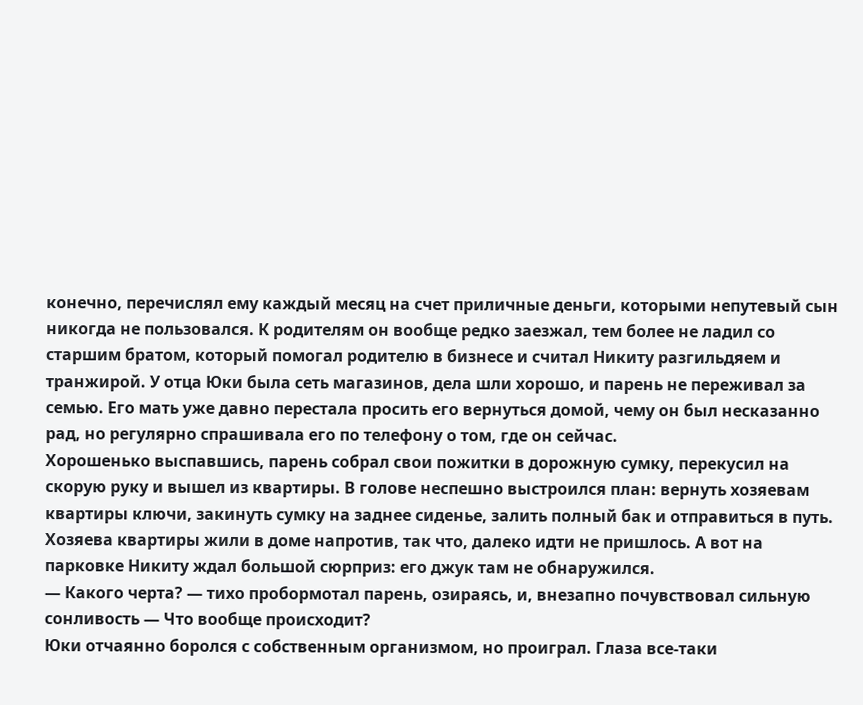конечно, перечислял ему каждый месяц на счет приличные деньги, которыми непутевый сын никогда не пользовался. К родителям он вообще редко заезжал, тем более не ладил со старшим братом, который помогал родителю в бизнесе и считал Никиту разгильдяем и транжирой. У отца Юки была сеть магазинов, дела шли хорошо, и парень не переживал за семью. Его мать уже давно перестала просить его вернуться домой, чему он был несказанно рад, но регулярно спрашивала его по телефону о том, где он сейчас.
Хорошенько выспавшись, парень собрал свои пожитки в дорожную сумку, перекусил на скорую руку и вышел из квартиры. В голове неспешно выстроился план: вернуть хозяевам квартиры ключи, закинуть сумку на заднее сиденье, залить полный бак и отправиться в путь.
Хозяева квартиры жили в доме напротив, так что, далеко идти не пришлось. А вот на парковке Никиту ждал большой сюрприз: его джук там не обнаружился.
— Какого черта? — тихо пробормотал парень, озираясь, и, внезапно почувствовал сильную сонливость — Что вообще происходит?
Юки отчаянно боролся с собственным организмом, но проиграл. Глаза все-таки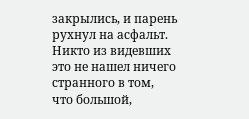закрылись, и парень рухнул на асфальт. Никто из видевших это не нашел ничего странного в том, что большой,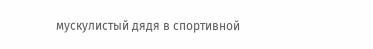мускулистый дядя в спортивной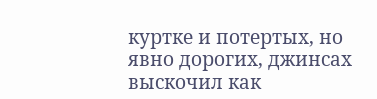куртке и потертых, но явно дорогих, джинсах выскочил как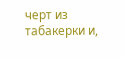черт из табакерки и,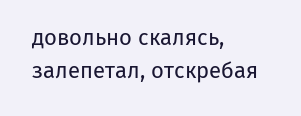довольно скалясь, залепетал, отскребая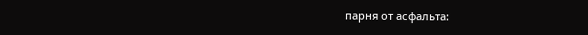парня от асфальта: